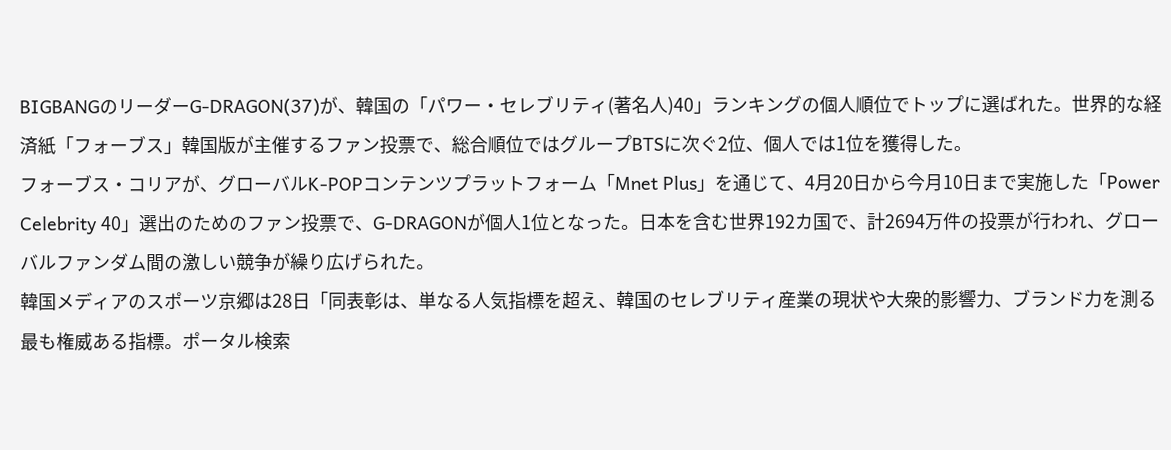BIGBANGのリーダーG-DRAGON(37)が、韓国の「パワー・セレブリティ(著名人)40」ランキングの個人順位でトップに選ばれた。世界的な経済紙「フォーブス」韓国版が主催するファン投票で、総合順位ではグループBTSに次ぐ2位、個人では1位を獲得した。
フォーブス・コリアが、グローバルK-POPコンテンツプラットフォーム「Mnet Plus」を通じて、4月20日から今月10日まで実施した「Power Celebrity 40」選出のためのファン投票で、G-DRAGONが個人1位となった。日本を含む世界192カ国で、計2694万件の投票が行われ、グローバルファンダム間の激しい競争が繰り広げられた。
韓国メディアのスポーツ京郷は28日「同表彰は、単なる人気指標を超え、韓国のセレブリティ産業の現状や大衆的影響力、ブランド力を測る最も権威ある指標。ポータル検索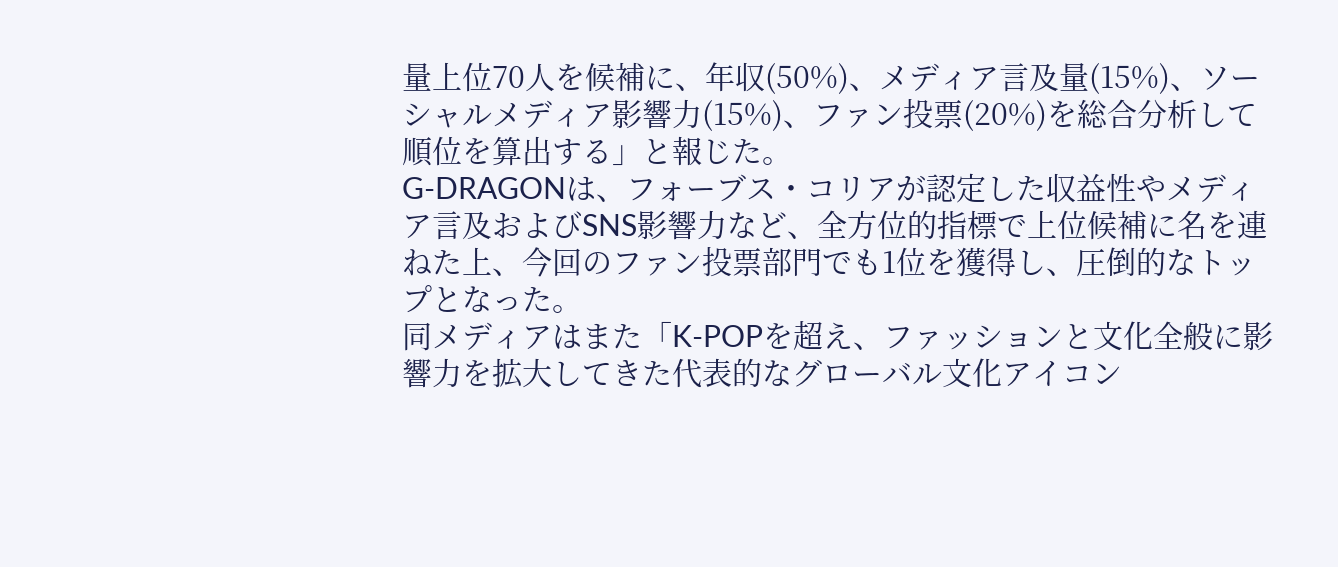量上位70人を候補に、年収(50%)、メディア言及量(15%)、ソーシャルメディア影響力(15%)、ファン投票(20%)を総合分析して順位を算出する」と報じた。
G-DRAGONは、フォーブス・コリアが認定した収益性やメディア言及およびSNS影響力など、全方位的指標で上位候補に名を連ねた上、今回のファン投票部門でも1位を獲得し、圧倒的なトップとなった。
同メディアはまた「K-POPを超え、ファッションと文化全般に影響力を拡大してきた代表的なグローバル文化アイコン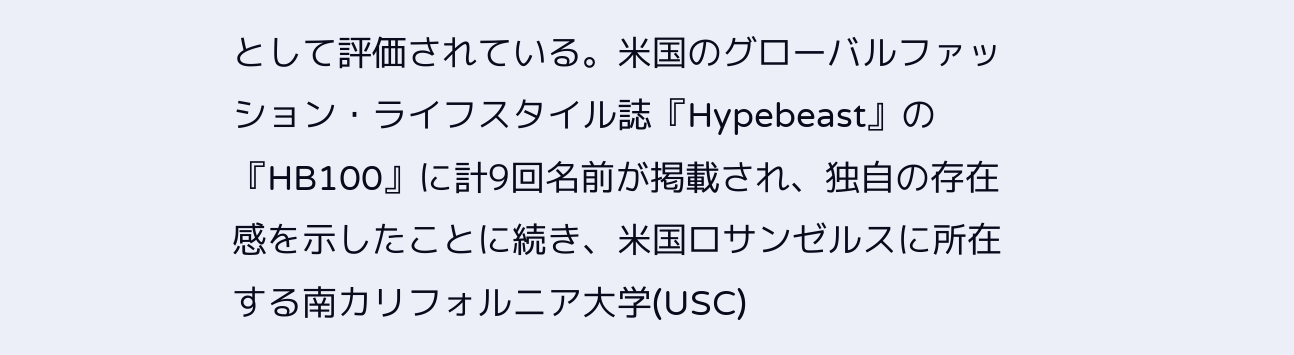として評価されている。米国のグローバルファッション・ライフスタイル誌『Hypebeast』の『HB100』に計9回名前が掲載され、独自の存在感を示したことに続き、米国ロサンゼルスに所在する南カリフォルニア大学(USC)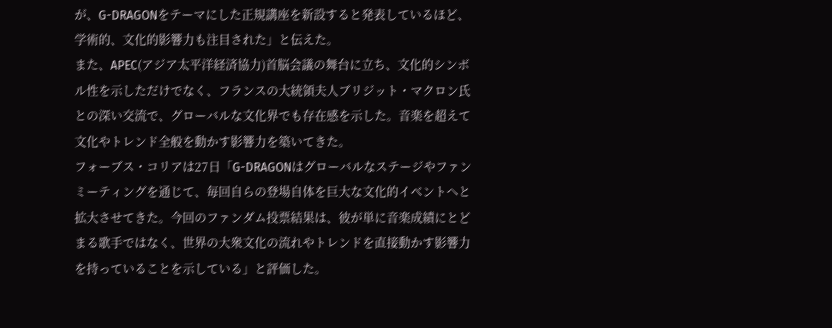が、G-DRAGONをテーマにした正規講座を新設すると発表しているほど、学術的、文化的影響力も注目された」と伝えた。
また、APEC(アジア太平洋経済協力)首脳会議の舞台に立ち、文化的シンボル性を示しただけでなく、フランスの大統領夫人ブリジット・マクロン氏との深い交流で、グローバルな文化界でも存在感を示した。音楽を超えて文化やトレンド全般を動かす影響力を築いてきた。
フォーブス・コリアは27日「G-DRAGONはグローバルなステージやファンミーティングを通じて、毎回自らの登場自体を巨大な文化的イベントへと拡大させてきた。今回のファンダム投票結果は、彼が単に音楽成績にとどまる歌手ではなく、世界の大衆文化の流れやトレンドを直接動かす影響力を持っていることを示している」と評価した。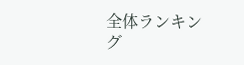全体ランキング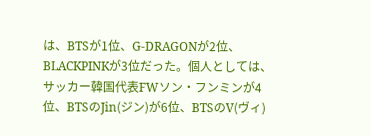は、BTSが1位、G-DRAGONが2位、BLACKPINKが3位だった。個人としては、サッカー韓国代表FWソン・フンミンが4位、BTSのJin(ジン)が6位、BTSのV(ヴィ)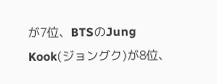が7位、BTSのJung Kook(ジョングク)が8位、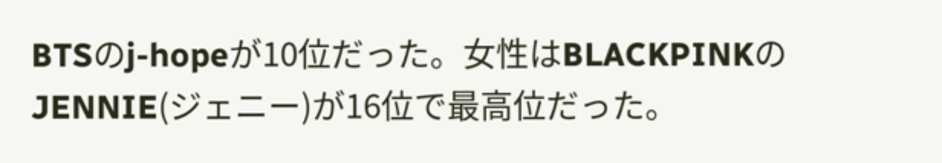BTSのj-hopeが10位だった。女性はBLACKPINKのJENNIE(ジェニー)が16位で最高位だった。